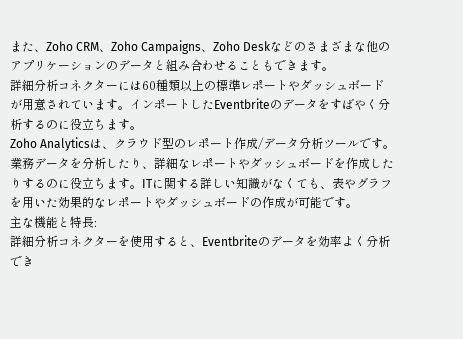また、Zoho CRM、Zoho Campaigns、Zoho Deskなどのさまざまな他のアプリケーションのデータと組み合わせることもできます。
詳細分析コネクターには60種類以上の標準レポートやダッシュボードが用意されています。インポートしたEventbriteのデータをすばやく分析するのに役立ちます。
Zoho Analyticsは、クラウド型のレポート作成/データ分析ツールです。業務データを分析したり、詳細なレポートやダッシュボードを作成したりするのに役立ちます。ITに関する詳しい知識がなくても、表やグラフを用いた効果的なレポートやダッシュボードの作成が可能です。
主な機能と特長:
詳細分析コネクターを使用すると、Eventbriteのデータを効率よく分析でき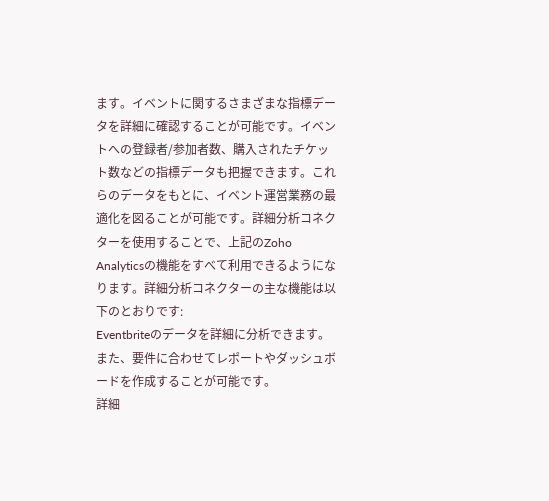ます。イベントに関するさまざまな指標データを詳細に確認することが可能です。イベントへの登録者/参加者数、購入されたチケット数などの指標データも把握できます。これらのデータをもとに、イベント運営業務の最適化を図ることが可能です。詳細分析コネクターを使用することで、上記のZoho Analyticsの機能をすべて利用できるようになります。詳細分析コネクターの主な機能は以下のとおりです:
Eventbriteのデータを詳細に分析できます。また、要件に合わせてレポートやダッシュボードを作成することが可能です。
詳細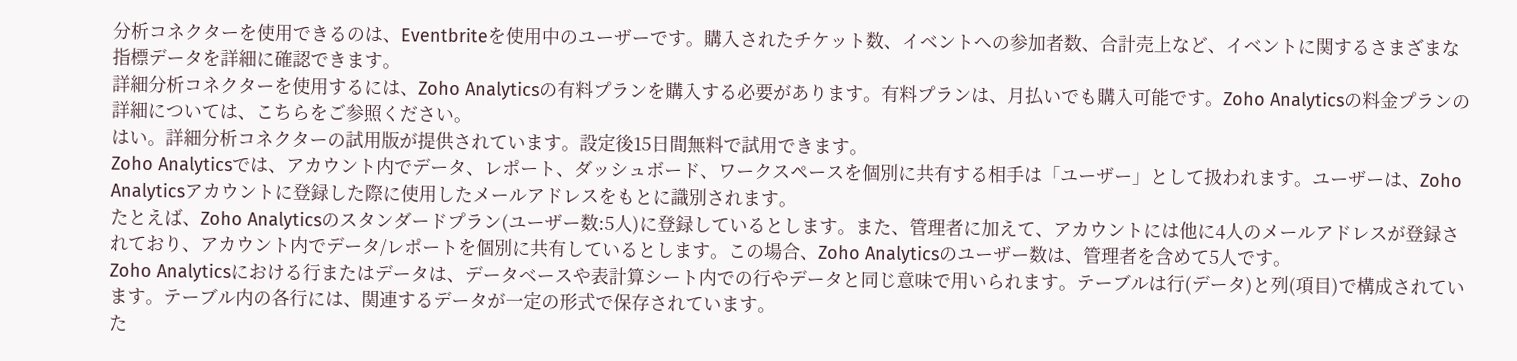分析コネクターを使用できるのは、Eventbriteを使用中のユーザーです。購入されたチケット数、イベントへの参加者数、合計売上など、イベントに関するさまざまな指標データを詳細に確認できます。
詳細分析コネクターを使用するには、Zoho Analyticsの有料プランを購入する必要があります。有料プランは、月払いでも購入可能です。Zoho Analyticsの料金プランの詳細については、こちらをご参照ください。
はい。詳細分析コネクターの試用版が提供されています。設定後15日間無料で試用できます。
Zoho Analyticsでは、アカウント内でデータ、レポート、ダッシュボード、ワークスペースを個別に共有する相手は「ユーザー」として扱われます。ユーザーは、Zoho Analyticsアカウントに登録した際に使用したメールアドレスをもとに識別されます。
たとえば、Zoho Analyticsのスタンダードプラン(ユーザー数:5人)に登録しているとします。また、管理者に加えて、アカウントには他に4人のメールアドレスが登録されており、アカウント内でデータ/レポートを個別に共有しているとします。この場合、Zoho Analyticsのユーザー数は、管理者を含めて5人です。
Zoho Analyticsにおける行またはデータは、データベースや表計算シート内での行やデータと同じ意味で用いられます。テーブルは行(データ)と列(項目)で構成されています。テーブル内の各行には、関連するデータが一定の形式で保存されています。
た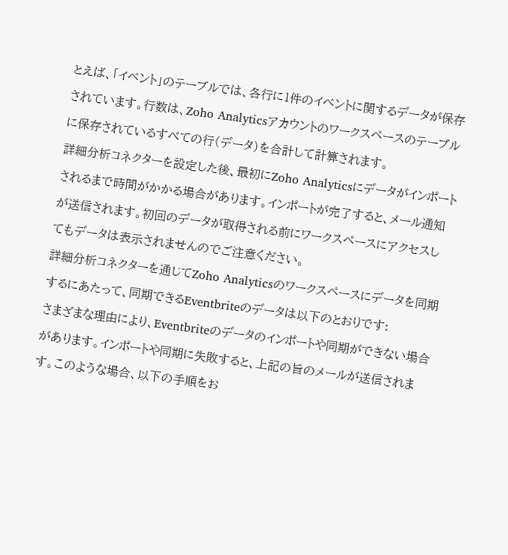とえば、「イベント」のテーブルでは、各行に1件のイベントに関するデータが保存されています。行数は、Zoho Analyticsアカウントのワークスペースのテーブルに保存されているすべての行(データ)を合計して計算されます。
詳細分析コネクターを設定した後、最初にZoho Analyticsにデータがインポートされるまで時間がかかる場合があります。インポートが完了すると、メール通知が送信されます。初回のデータが取得される前にワークスペースにアクセスしてもデータは表示されませんのでご注意ください。
詳細分析コネクターを通じてZoho Analyticsのワークスペースにデータを同期するにあたって、同期できるEventbriteのデータは以下のとおりです:
さまざまな理由により、Eventbriteのデータのインポートや同期ができない場合があります。インポートや同期に失敗すると、上記の旨のメールが送信されます。このような場合、以下の手順をお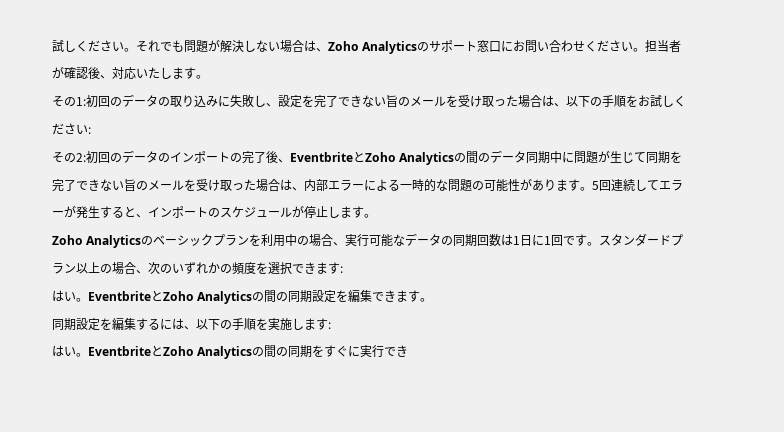試しください。それでも問題が解決しない場合は、Zoho Analyticsのサポート窓口にお問い合わせください。担当者が確認後、対応いたします。
その1:初回のデータの取り込みに失敗し、設定を完了できない旨のメールを受け取った場合は、以下の手順をお試しください:
その2:初回のデータのインポートの完了後、EventbriteとZoho Analyticsの間のデータ同期中に問題が生じて同期を完了できない旨のメールを受け取った場合は、内部エラーによる一時的な問題の可能性があります。5回連続してエラーが発生すると、インポートのスケジュールが停止します。
Zoho Analyticsのベーシックプランを利用中の場合、実行可能なデータの同期回数は1日に1回です。スタンダードプラン以上の場合、次のいずれかの頻度を選択できます:
はい。EventbriteとZoho Analyticsの間の同期設定を編集できます。
同期設定を編集するには、以下の手順を実施します:
はい。EventbriteとZoho Analyticsの間の同期をすぐに実行でき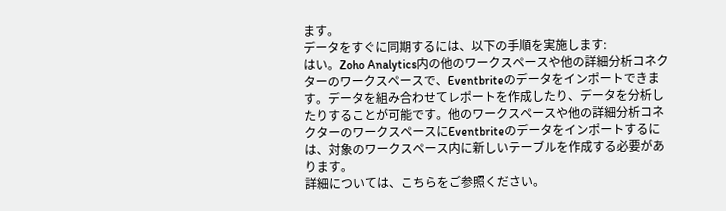ます。
データをすぐに同期するには、以下の手順を実施します:
はい。Zoho Analytics内の他のワークスペースや他の詳細分析コネクターのワークスペースで、Eventbriteのデータをインポートできます。データを組み合わせてレポートを作成したり、データを分析したりすることが可能です。他のワークスペースや他の詳細分析コネクターのワークスペースにEventbriteのデータをインポートするには、対象のワークスペース内に新しいテーブルを作成する必要があります。
詳細については、こちらをご参照ください。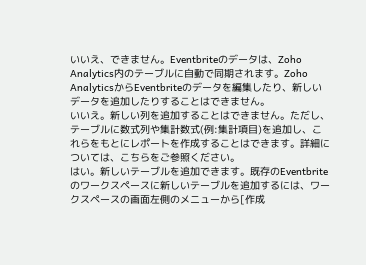いいえ、できません。Eventbriteのデータは、Zoho Analytics内のテーブルに自動で同期されます。Zoho AnalyticsからEventbriteのデータを編集したり、新しいデータを追加したりすることはできません。
いいえ。新しい列を追加することはできません。ただし、テーブルに数式列や集計数式(例:集計項目)を追加し、これらをもとにレポートを作成することはできます。詳細については、こちらをご参照ください。
はい。新しいテーブルを追加できます。既存のEventbriteのワークスペースに新しいテーブルを追加するには、ワークスペースの画面左側のメニューから[作成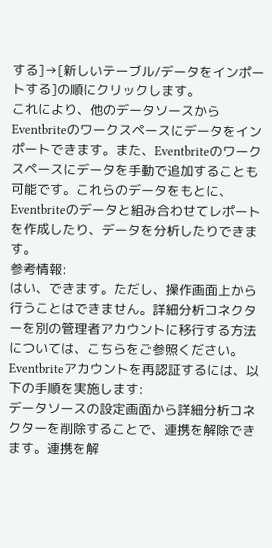する]→[新しいテーブル/データをインポートする]の順にクリックします。
これにより、他のデータソースからEventbriteのワークスペースにデータをインポートできます。また、Eventbriteのワークスペースにデータを手動で追加することも可能です。これらのデータをもとに、Eventbriteのデータと組み合わせてレポートを作成したり、データを分析したりできます。
参考情報:
はい、できます。ただし、操作画面上から行うことはできません。詳細分析コネクターを別の管理者アカウントに移行する方法については、こちらをご参照ください。
Eventbriteアカウントを再認証するには、以下の手順を実施します:
データソースの設定画面から詳細分析コネクターを削除することで、連携を解除できます。連携を解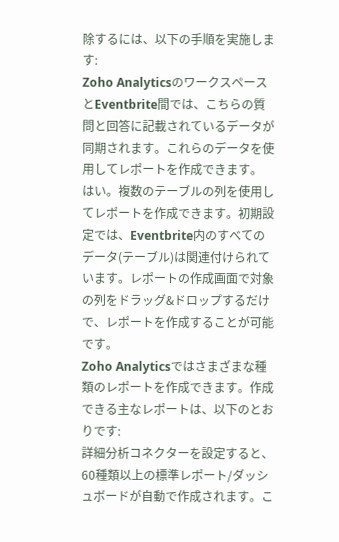除するには、以下の手順を実施します:
Zoho AnalyticsのワークスペースとEventbrite間では、こちらの質問と回答に記載されているデータが同期されます。これらのデータを使用してレポートを作成できます。
はい。複数のテーブルの列を使用してレポートを作成できます。初期設定では、Eventbrite内のすべてのデータ(テーブル)は関連付けられています。レポートの作成画面で対象の列をドラッグ&ドロップするだけで、レポートを作成することが可能です。
Zoho Analyticsではさまざまな種類のレポートを作成できます。作成できる主なレポートは、以下のとおりです:
詳細分析コネクターを設定すると、60種類以上の標準レポート/ダッシュボードが自動で作成されます。こ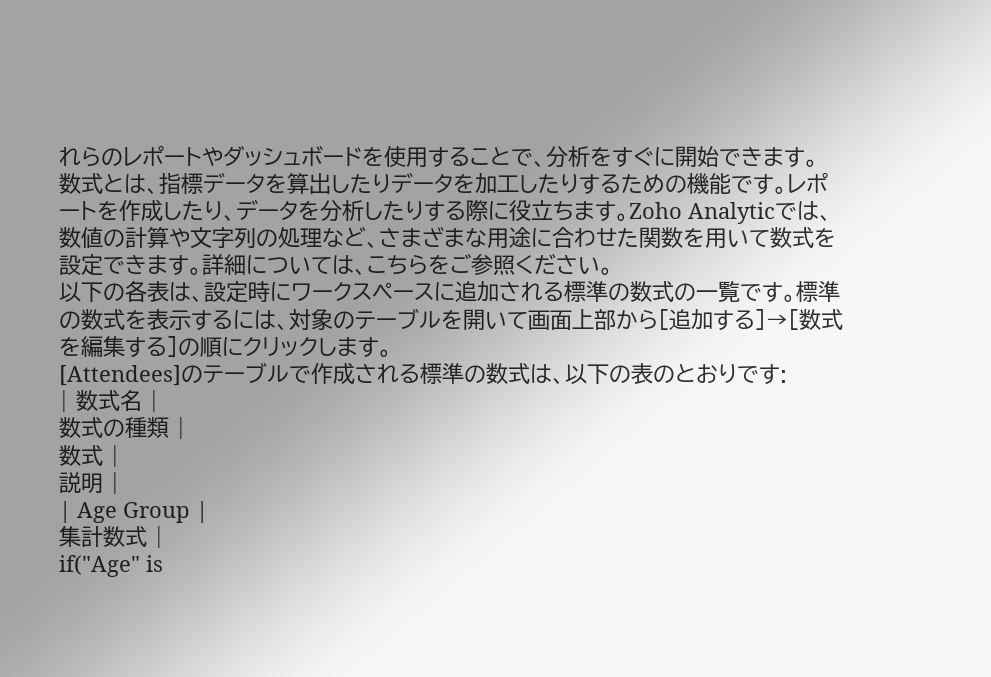れらのレポートやダッシュボードを使用することで、分析をすぐに開始できます。
数式とは、指標データを算出したりデータを加工したりするための機能です。レポートを作成したり、データを分析したりする際に役立ちます。Zoho Analyticでは、数値の計算や文字列の処理など、さまざまな用途に合わせた関数を用いて数式を設定できます。詳細については、こちらをご参照ください。
以下の各表は、設定時にワークスペースに追加される標準の数式の一覧です。標準の数式を表示するには、対象のテーブルを開いて画面上部から[追加する]→[数式を編集する]の順にクリックします。
[Attendees]のテーブルで作成される標準の数式は、以下の表のとおりです:
| 数式名 |
数式の種類 |
数式 |
説明 |
| Age Group |
集計数式 |
if("Age" is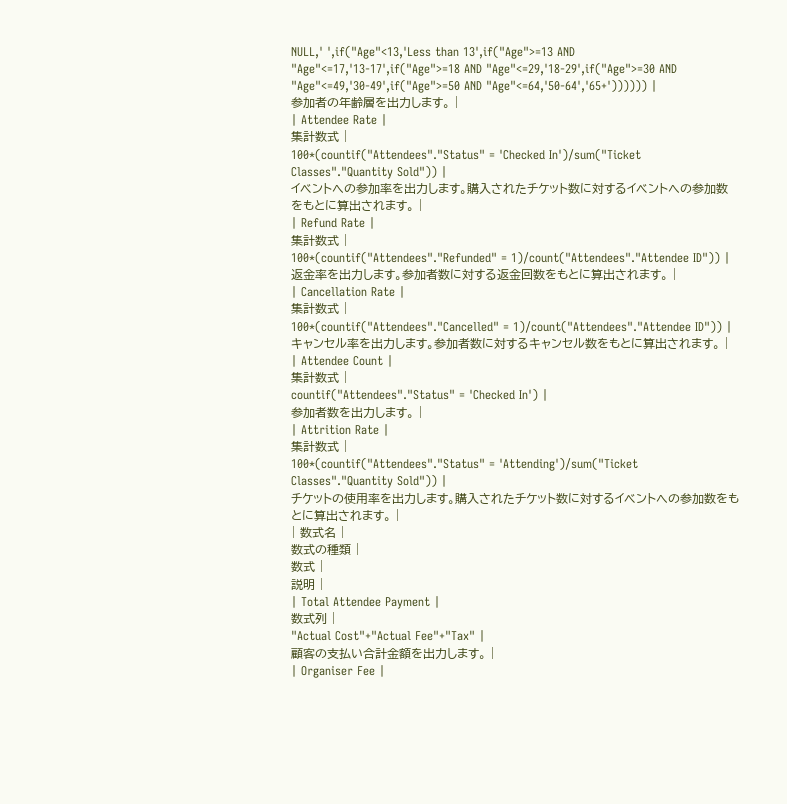NULL,' ',if("Age"<13,'Less than 13',if("Age">=13 AND "Age"<=17,'13-17',if("Age">=18 AND "Age"<=29,'18-29',if("Age">=30 AND "Age"<=49,'30-49',if("Age">=50 AND "Age"<=64,'50-64','65+')))))) |
参加者の年齢層を出力します。 |
| Attendee Rate |
集計数式 |
100*(countif("Attendees"."Status" = 'Checked In')/sum("Ticket Classes"."Quantity Sold")) |
イベントへの参加率を出力します。購入されたチケット数に対するイベントへの参加数をもとに算出されます。 |
| Refund Rate |
集計数式 |
100*(countif("Attendees"."Refunded" = 1)/count("Attendees"."Attendee ID")) |
返金率を出力します。参加者数に対する返金回数をもとに算出されます。 |
| Cancellation Rate |
集計数式 |
100*(countif("Attendees"."Cancelled" = 1)/count("Attendees"."Attendee ID")) |
キャンセル率を出力します。参加者数に対するキャンセル数をもとに算出されます。 |
| Attendee Count |
集計数式 |
countif("Attendees"."Status" = 'Checked In') |
参加者数を出力します。 |
| Attrition Rate |
集計数式 |
100*(countif("Attendees"."Status" = 'Attending')/sum("Ticket Classes"."Quantity Sold")) |
チケットの使用率を出力します。購入されたチケット数に対するイベントへの参加数をもとに算出されます。 |
| 数式名 |
数式の種類 |
数式 |
説明 |
| Total Attendee Payment |
数式列 |
"Actual Cost"+"Actual Fee"+"Tax" |
顧客の支払い合計金額を出力します。 |
| Organiser Fee |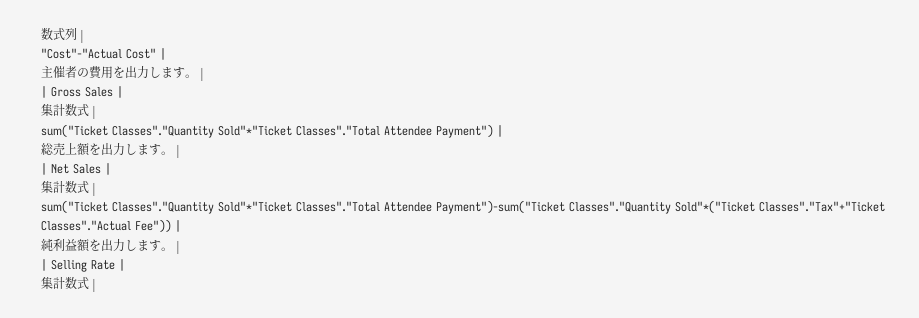数式列 |
"Cost"-"Actual Cost" |
主催者の費用を出力します。 |
| Gross Sales |
集計数式 |
sum("Ticket Classes"."Quantity Sold"*"Ticket Classes"."Total Attendee Payment") |
総売上額を出力します。 |
| Net Sales |
集計数式 |
sum("Ticket Classes"."Quantity Sold"*"Ticket Classes"."Total Attendee Payment")-sum("Ticket Classes"."Quantity Sold"*("Ticket Classes"."Tax"+"Ticket Classes"."Actual Fee")) |
純利益額を出力します。 |
| Selling Rate |
集計数式 |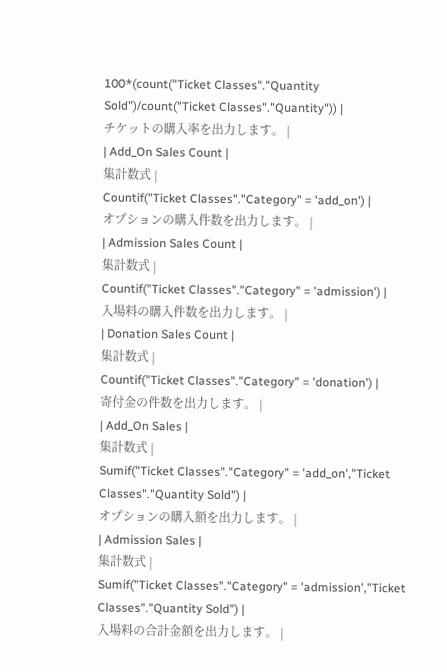100*(count("Ticket Classes"."Quantity Sold")/count("Ticket Classes"."Quantity")) |
チケットの購入率を出力します。 |
| Add_On Sales Count |
集計数式 |
Countif("Ticket Classes"."Category" = 'add_on') |
オプションの購入件数を出力します。 |
| Admission Sales Count |
集計数式 |
Countif("Ticket Classes"."Category" = 'admission') |
入場料の購入件数を出力します。 |
| Donation Sales Count |
集計数式 |
Countif("Ticket Classes"."Category" = 'donation') |
寄付金の件数を出力します。 |
| Add_On Sales |
集計数式 |
Sumif("Ticket Classes"."Category" = 'add_on',"Ticket Classes"."Quantity Sold") |
オプションの購入額を出力します。 |
| Admission Sales |
集計数式 |
Sumif("Ticket Classes"."Category" = 'admission',"Ticket Classes"."Quantity Sold") |
入場料の合計金額を出力します。 |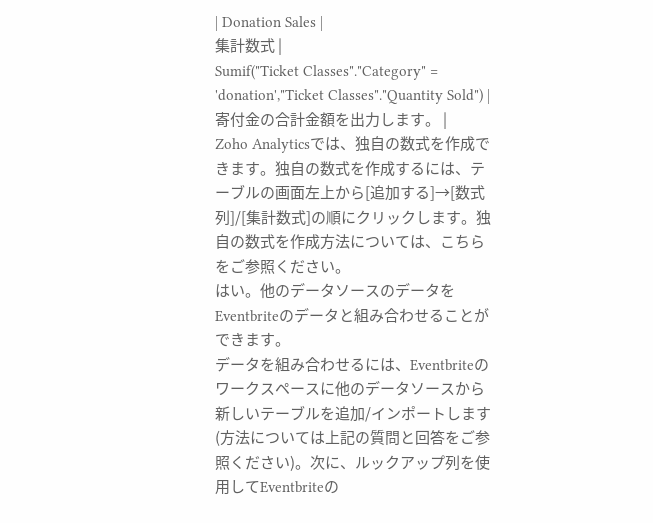| Donation Sales |
集計数式 |
Sumif("Ticket Classes"."Category" = 'donation',"Ticket Classes"."Quantity Sold") |
寄付金の合計金額を出力します。 |
Zoho Analyticsでは、独自の数式を作成できます。独自の数式を作成するには、テーブルの画面左上から[追加する]→[数式列]/[集計数式]の順にクリックします。独自の数式を作成方法については、こちらをご参照ください。
はい。他のデータソースのデータをEventbriteのデータと組み合わせることができます。
データを組み合わせるには、Eventbriteのワークスペースに他のデータソースから新しいテーブルを追加/インポートします(方法については上記の質問と回答をご参照ください)。次に、ルックアップ列を使用してEventbriteの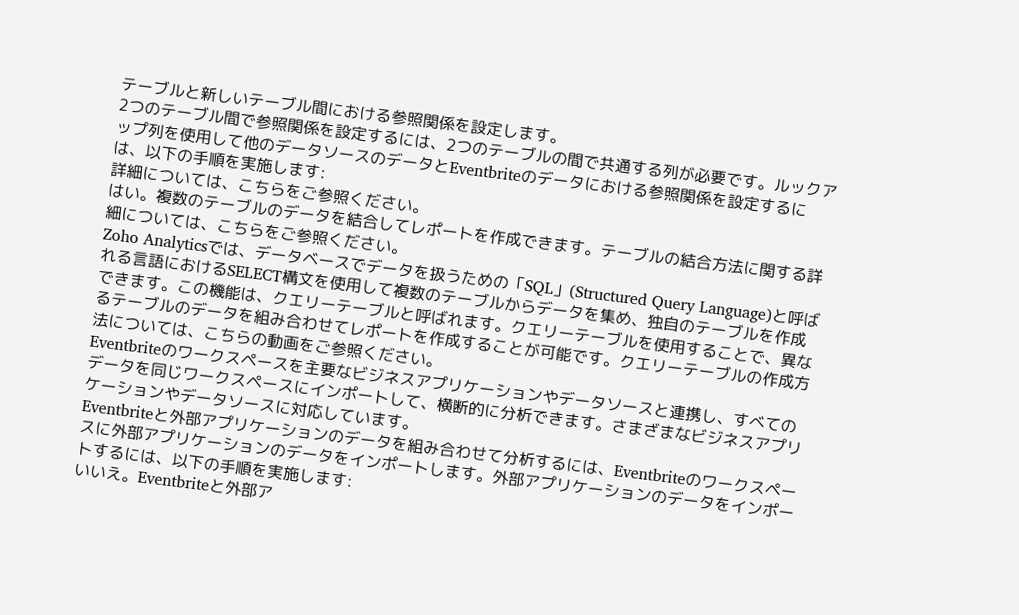テーブルと新しいテーブル間における参照関係を設定します。
2つのテーブル間で参照関係を設定するには、2つのテーブルの間で共通する列が必要です。ルックアップ列を使用して他のデータソースのデータとEventbriteのデータにおける参照関係を設定するには、以下の手順を実施します:
詳細については、こちらをご参照ください。
はい。複数のテーブルのデータを結合してレポートを作成できます。テーブルの結合方法に関する詳細については、こちらをご参照ください。
Zoho Analyticsでは、データベースでデータを扱うための「SQL」(Structured Query Language)と呼ばれる言語におけるSELECT構文を使用して複数のテーブルからデータを集め、独自のテーブルを作成できます。この機能は、クエリーテーブルと呼ばれます。クエリーテーブルを使用することで、異なるテーブルのデータを組み合わせてレポートを作成することが可能です。クエリーテーブルの作成方法については、こちらの動画をご参照ください。
Eventbriteのワークスペースを主要なビジネスアプリケーションやデータソースと連携し、すべてのデータを同じワークスペースにインポートして、横断的に分析できます。さまざまなビジネスアプリケーションやデータソースに対応しています。
Eventbriteと外部アプリケーションのデータを組み合わせて分析するには、Eventbriteのワークスペースに外部アプリケーションのデータをインポートします。外部アプリケーションのデータをインポートするには、以下の手順を実施します:
いいえ。Eventbriteと外部ア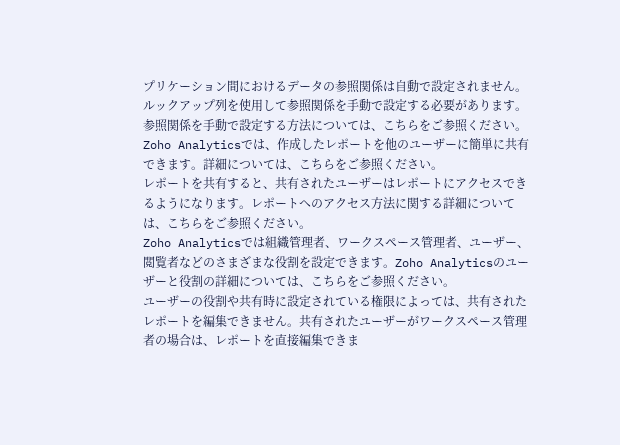プリケーション間におけるデータの参照関係は自動で設定されません。ルックアップ列を使用して参照関係を手動で設定する必要があります。
参照関係を手動で設定する方法については、こちらをご参照ください。
Zoho Analyticsでは、作成したレポートを他のユーザーに簡単に共有できます。詳細については、こちらをご参照ください。
レポートを共有すると、共有されたユーザーはレポートにアクセスできるようになります。レポートへのアクセス方法に関する詳細については、こちらをご参照ください。
Zoho Analyticsでは組織管理者、ワークスペース管理者、ユーザー、閲覧者などのさまざまな役割を設定できます。Zoho Analyticsのユーザーと役割の詳細については、こちらをご参照ください。
ユーザーの役割や共有時に設定されている権限によっては、共有されたレポートを編集できません。共有されたユーザーがワークスペース管理者の場合は、レポートを直接編集できま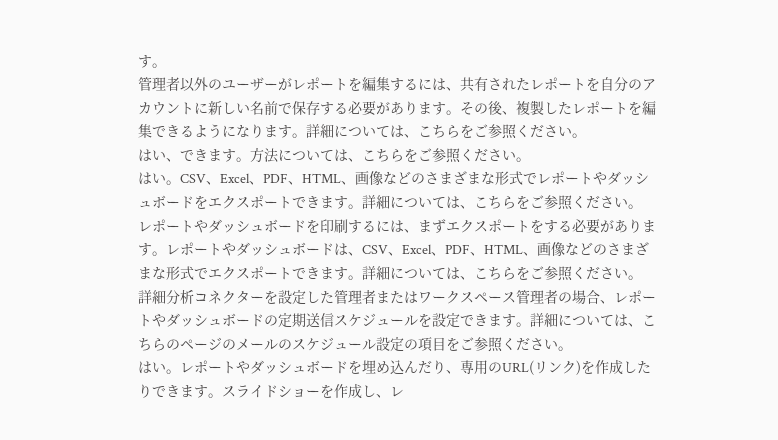す。
管理者以外のユーザーがレポートを編集するには、共有されたレポートを自分のアカウントに新しい名前で保存する必要があります。その後、複製したレポートを編集できるようになります。詳細については、こちらをご参照ください。
はい、できます。方法については、こちらをご参照ください。
はい。CSV、Excel、PDF、HTML、画像などのさまざまな形式でレポートやダッシュボードをエクスポートできます。詳細については、こちらをご参照ください。
レポートやダッシュボードを印刷するには、まずエクスポートをする必要があります。レポートやダッシュボードは、CSV、Excel、PDF、HTML、画像などのさまざまな形式でエクスポートできます。詳細については、こちらをご参照ください。
詳細分析コネクターを設定した管理者またはワークスペース管理者の場合、レポートやダッシュボードの定期送信スケジュールを設定できます。詳細については、こちらのページのメールのスケジュール設定の項目をご参照ください。
はい。レポートやダッシュボードを埋め込んだり、専用のURL(リンク)を作成したりできます。スライドショーを作成し、レ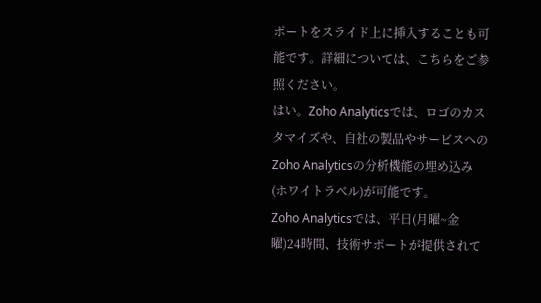ポートをスライド上に挿入することも可能です。詳細については、こちらをご参照ください。
はい。Zoho Analyticsでは、ロゴのカスタマイズや、自社の製品やサービスへのZoho Analyticsの分析機能の埋め込み(ホワイトラベル)が可能です。
Zoho Analyticsでは、平日(月曜~金曜)24時間、技術サポートが提供されて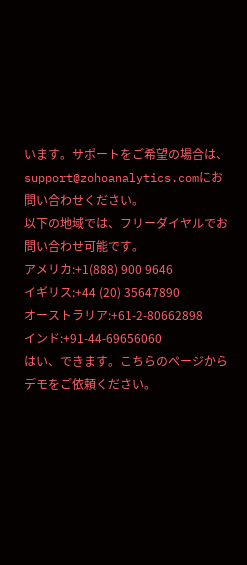います。サポートをご希望の場合は、support@zohoanalytics.comにお問い合わせください。
以下の地域では、フリーダイヤルでお問い合わせ可能です。
アメリカ:+1(888) 900 9646
イギリス:+44 (20) 35647890
オーストラリア:+61-2-80662898
インド:+91-44-69656060
はい、できます。こちらのページからデモをご依頼ください。